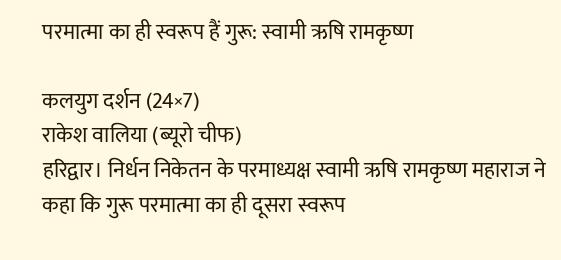परमात्मा का ही स्वरूप हैं गुरू: स्वामी ऋषि रामकृष्ण

कलयुग दर्शन (24×7)
राकेश वालिया (ब्यूरो चीफ)
हरिद्वार। निर्धन निकेतन के परमाध्यक्ष स्वामी ऋषि रामकृष्ण महाराज ने कहा कि गुरू परमात्मा का ही दूसरा स्वरूप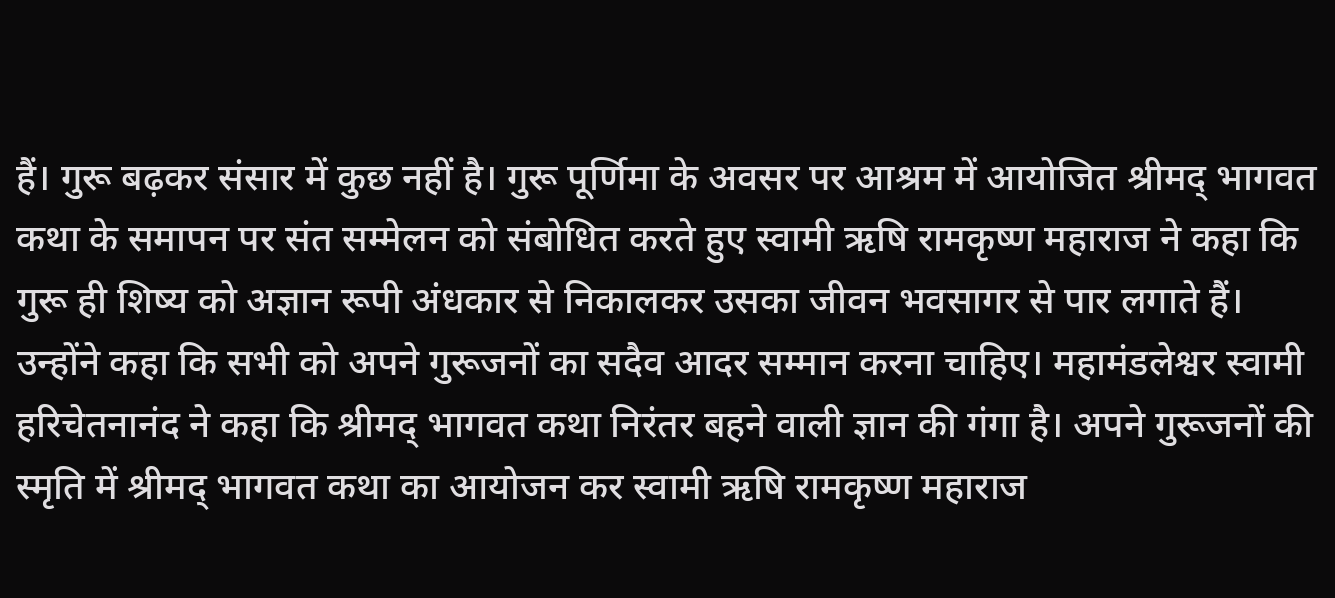हैं। गुरू बढ़कर संसार में कुछ नहीं है। गुरू पूर्णिमा के अवसर पर आश्रम में आयोजित श्रीमद् भागवत कथा के समापन पर संत सम्मेलन को संबोधित करते हुए स्वामी ऋषि रामकृष्ण महाराज ने कहा कि गुरू ही शिष्य को अज्ञान रूपी अंधकार से निकालकर उसका जीवन भवसागर से पार लगाते हैं। उन्होंने कहा कि सभी को अपने गुरूजनों का सदैव आदर सम्मान करना चाहिए। महामंडलेश्वर स्वामी हरिचेतनानंद ने कहा कि श्रीमद् भागवत कथा निरंतर बहने वाली ज्ञान की गंगा है। अपने गुरूजनों की स्मृति में श्रीमद् भागवत कथा का आयोजन कर स्वामी ऋषि रामकृष्ण महाराज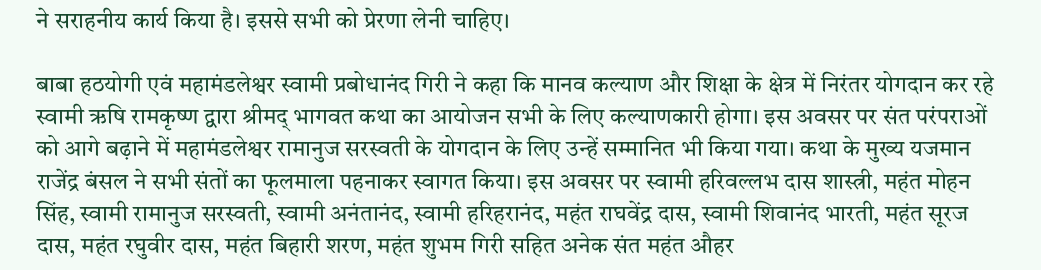ने सराहनीय कार्य किया है। इससे सभी को प्रेरणा लेनी चाहिए।

बाबा हठयोगी एवं महामंडलेश्वर स्वामी प्रबोधानंद गिरी ने कहा कि मानव कल्याण और शिक्षा के क्षेत्र में निरंतर योगदान कर रहे स्वामी ऋषि रामकृष्ण द्वारा श्रीमद् भागवत कथा का आयोजन सभी के लिए कल्याणकारी होगा। इस अवसर पर संत परंपराओं को आगे बढ़ाने में महामंडलेश्वर रामानुज सरस्वती के योगदान के लिए उन्हें सम्मानित भी किया गया। कथा के मुख्य यजमान राजेंद्र बंसल ने सभी संतों का फूलमाला पहनाकर स्वागत किया। इस अवसर पर स्वामी हरिवल्लभ दास शास्त्री, महंत मोहन सिंह, स्वामी रामानुज सरस्वती, स्वामी अनंतानंद, स्वामी हरिहरानंद, महंत राघवेंद्र दास, स्वामी शिवानंद भारती, महंत सूरज दास, महंत रघुवीर दास, महंत बिहारी शरण, महंत शुभम गिरी सहित अनेक संत महंत औहर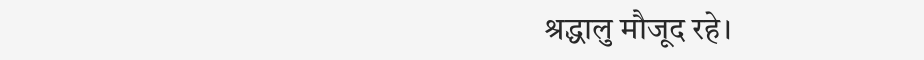श्रद्धालु मौजूद रहे।